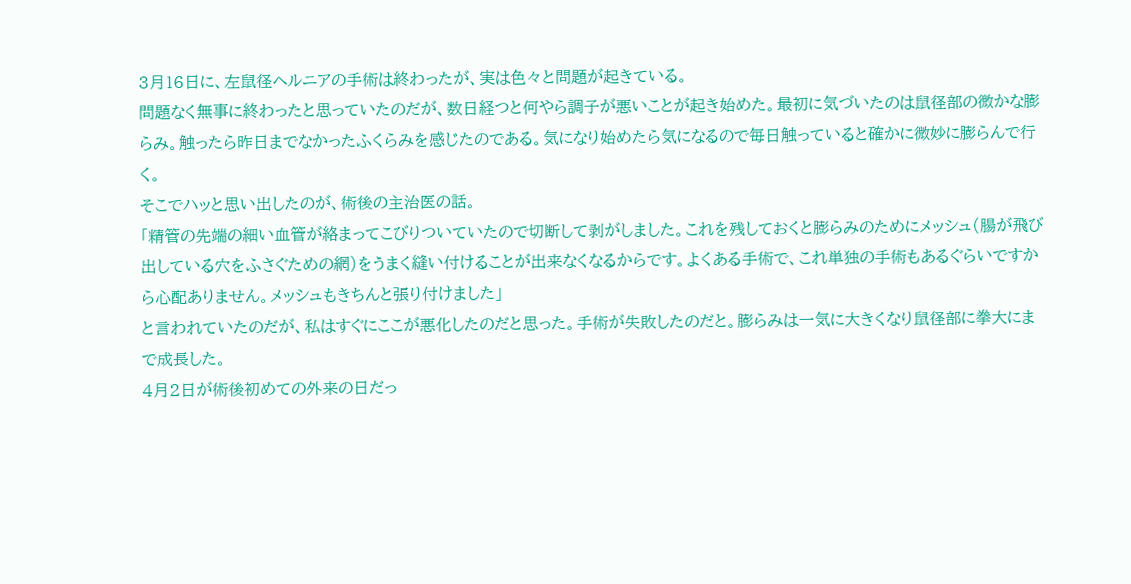3月16日に、左鼠径ヘルニアの手術は終わったが、実は色々と問題が起きている。
問題なく無事に終わったと思っていたのだが、数日経つと何やら調子が悪いことが起き始めた。最初に気づいたのは鼠径部の微かな膨らみ。触ったら昨日までなかったふくらみを感じたのである。気になり始めたら気になるので毎日触っていると確かに微妙に膨らんで行く。
そこでハッと思い出したのが、術後の主治医の話。
「精管の先端の細い血管が絡まってこびりついていたので切断して剥がしました。これを残しておくと膨らみのためにメッシュ(腸が飛び出している穴をふさぐための網)をうまく縫い付けることが出来なくなるからです。よくある手術で、これ単独の手術もあるぐらいですから心配ありません。メッシュもきちんと張り付けました」
と言われていたのだが、私はすぐにここが悪化したのだと思った。手術が失敗したのだと。膨らみは一気に大きくなり鼠径部に拳大にまで成長した。
4月2日が術後初めての外来の日だっ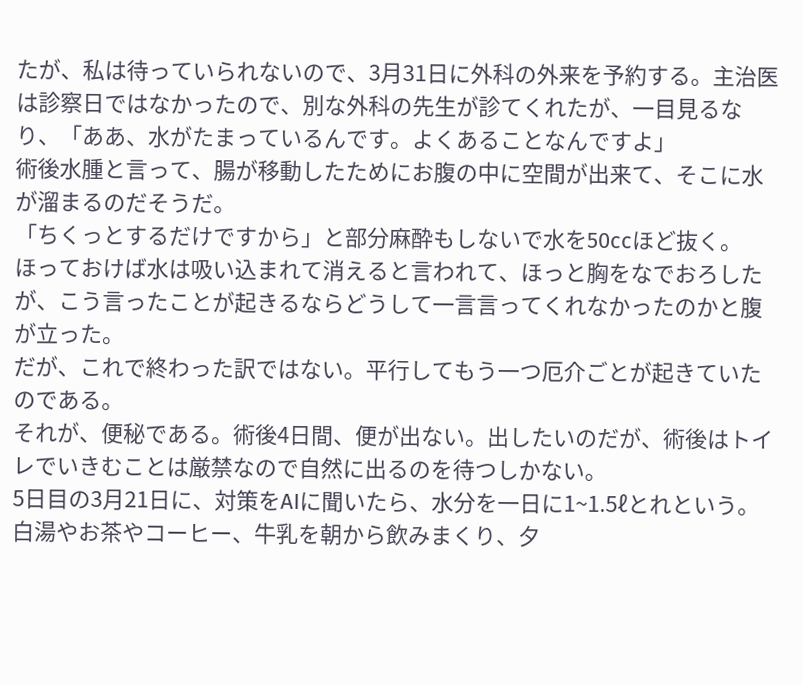たが、私は待っていられないので、3月31日に外科の外来を予約する。主治医は診察日ではなかったので、別な外科の先生が診てくれたが、一目見るなり、「ああ、水がたまっているんです。よくあることなんですよ」
術後水腫と言って、腸が移動したためにお腹の中に空間が出来て、そこに水が溜まるのだそうだ。
「ちくっとするだけですから」と部分麻酔もしないで水を50ccほど抜く。
ほっておけば水は吸い込まれて消えると言われて、ほっと胸をなでおろしたが、こう言ったことが起きるならどうして一言言ってくれなかったのかと腹が立った。
だが、これで終わった訳ではない。平行してもう一つ厄介ごとが起きていたのである。
それが、便秘である。術後4日間、便が出ない。出したいのだが、術後はトイレでいきむことは厳禁なので自然に出るのを待つしかない。
5日目の3月21日に、対策をAIに聞いたら、水分を一日に1~1.5ℓとれという。白湯やお茶やコーヒー、牛乳を朝から飲みまくり、夕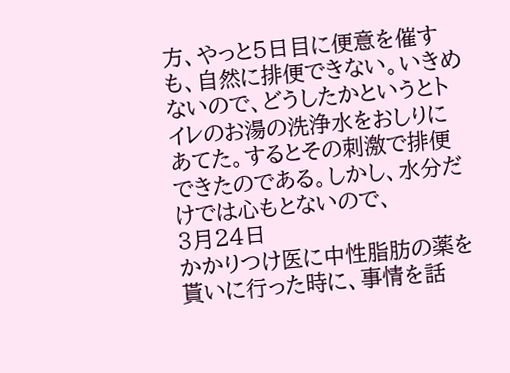方、やっと5日目に便意を催すも、自然に排便できない。いきめないので、どうしたかというとトイレのお湯の洗浄水をおしりにあてた。するとその刺激で排便できたのである。しかし、水分だけでは心もとないので、
3月24日
かかりつけ医に中性脂肪の薬を貰いに行った時に、事情を話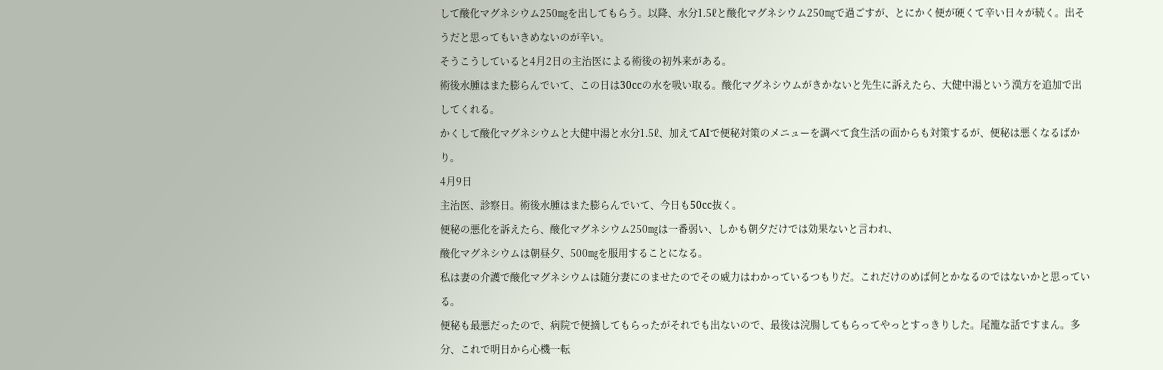して酸化マグネシウム250㎎を出してもらう。以降、水分1.5ℓと酸化マグネシウム250㎎で過ごすが、とにかく便が硬くて辛い日々が続く。出そうだと思ってもいきめないのが辛い。
そうこうしていると4月2日の主治医による術後の初外来がある。
術後水腫はまた膨らんでいて、この日は30ccの水を吸い取る。酸化マグネシウムがきかないと先生に訴えたら、大健中湯という漢方を追加で出してくれる。
かくして酸化マグネシウムと大健中湯と水分1.5ℓ、加えてAIで便秘対策のメニューを調べて食生活の面からも対策するが、便秘は悪くなるばかり。
4月9日
主治医、診察日。術後水腫はまた膨らんでいて、今日も50cc抜く。
便秘の悪化を訴えたら、酸化マグネシウム250㎎は一番弱い、しかも朝夕だけでは効果ないと言われ、
酸化マグネシウムは朝昼夕、500㎎を服用することになる。
私は妻の介護で酸化マグネシウムは随分妻にのませたのでその威力はわかっているつもりだ。これだけのめば何とかなるのではないかと思っている。
便秘も最悪だったので、病院で便摘してもらったがそれでも出ないので、最後は浣腸してもらってやっとすっきりした。尾籠な話ですまん。多分、これで明日から心機一転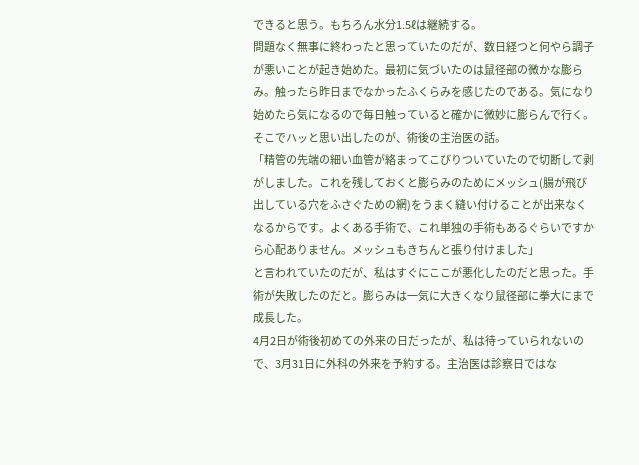できると思う。もちろん水分1.5ℓは継続する。
問題なく無事に終わったと思っていたのだが、数日経つと何やら調子が悪いことが起き始めた。最初に気づいたのは鼠径部の微かな膨らみ。触ったら昨日までなかったふくらみを感じたのである。気になり始めたら気になるので毎日触っていると確かに微妙に膨らんで行く。
そこでハッと思い出したのが、術後の主治医の話。
「精管の先端の細い血管が絡まってこびりついていたので切断して剥がしました。これを残しておくと膨らみのためにメッシュ(腸が飛び出している穴をふさぐための網)をうまく縫い付けることが出来なくなるからです。よくある手術で、これ単独の手術もあるぐらいですから心配ありません。メッシュもきちんと張り付けました」
と言われていたのだが、私はすぐにここが悪化したのだと思った。手術が失敗したのだと。膨らみは一気に大きくなり鼠径部に拳大にまで成長した。
4月2日が術後初めての外来の日だったが、私は待っていられないので、3月31日に外科の外来を予約する。主治医は診察日ではな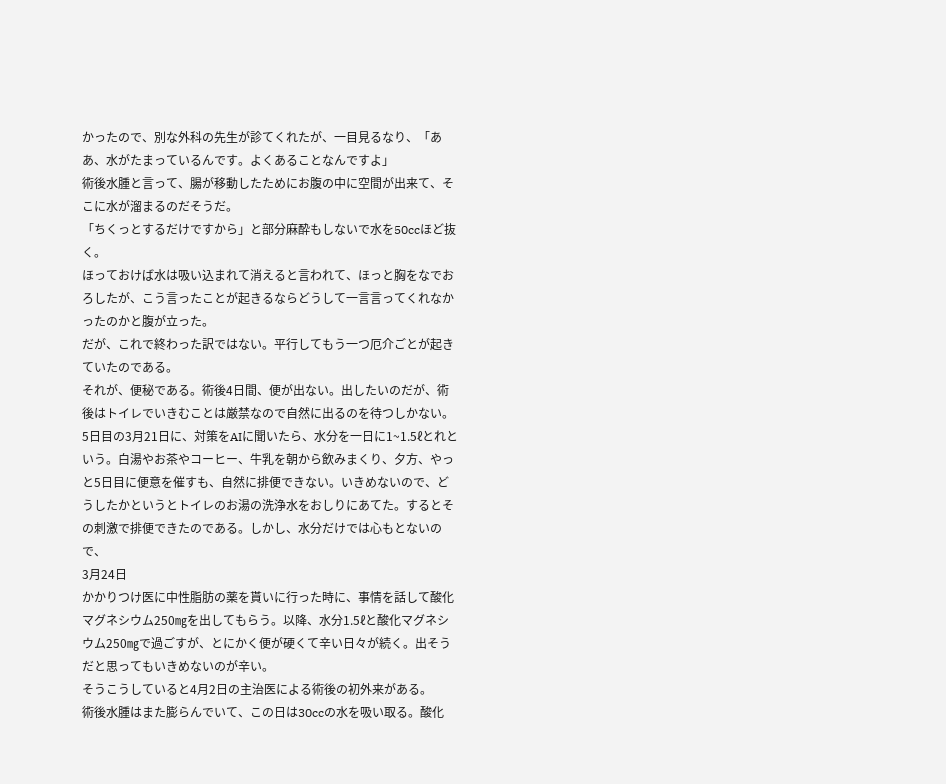かったので、別な外科の先生が診てくれたが、一目見るなり、「ああ、水がたまっているんです。よくあることなんですよ」
術後水腫と言って、腸が移動したためにお腹の中に空間が出来て、そこに水が溜まるのだそうだ。
「ちくっとするだけですから」と部分麻酔もしないで水を50ccほど抜く。
ほっておけば水は吸い込まれて消えると言われて、ほっと胸をなでおろしたが、こう言ったことが起きるならどうして一言言ってくれなかったのかと腹が立った。
だが、これで終わった訳ではない。平行してもう一つ厄介ごとが起きていたのである。
それが、便秘である。術後4日間、便が出ない。出したいのだが、術後はトイレでいきむことは厳禁なので自然に出るのを待つしかない。
5日目の3月21日に、対策をAIに聞いたら、水分を一日に1~1.5ℓとれという。白湯やお茶やコーヒー、牛乳を朝から飲みまくり、夕方、やっと5日目に便意を催すも、自然に排便できない。いきめないので、どうしたかというとトイレのお湯の洗浄水をおしりにあてた。するとその刺激で排便できたのである。しかし、水分だけでは心もとないので、
3月24日
かかりつけ医に中性脂肪の薬を貰いに行った時に、事情を話して酸化マグネシウム250㎎を出してもらう。以降、水分1.5ℓと酸化マグネシウム250㎎で過ごすが、とにかく便が硬くて辛い日々が続く。出そうだと思ってもいきめないのが辛い。
そうこうしていると4月2日の主治医による術後の初外来がある。
術後水腫はまた膨らんでいて、この日は30ccの水を吸い取る。酸化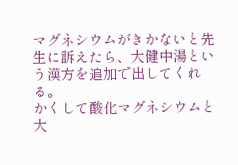マグネシウムがきかないと先生に訴えたら、大健中湯という漢方を追加で出してくれる。
かくして酸化マグネシウムと大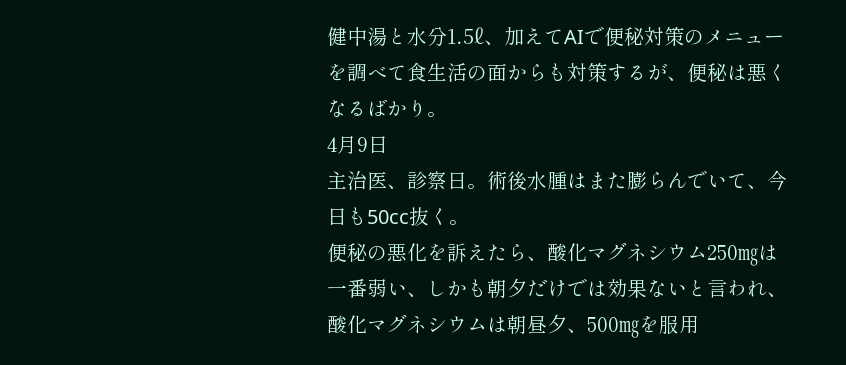健中湯と水分1.5ℓ、加えてAIで便秘対策のメニューを調べて食生活の面からも対策するが、便秘は悪くなるばかり。
4月9日
主治医、診察日。術後水腫はまた膨らんでいて、今日も50cc抜く。
便秘の悪化を訴えたら、酸化マグネシウム250㎎は一番弱い、しかも朝夕だけでは効果ないと言われ、
酸化マグネシウムは朝昼夕、500㎎を服用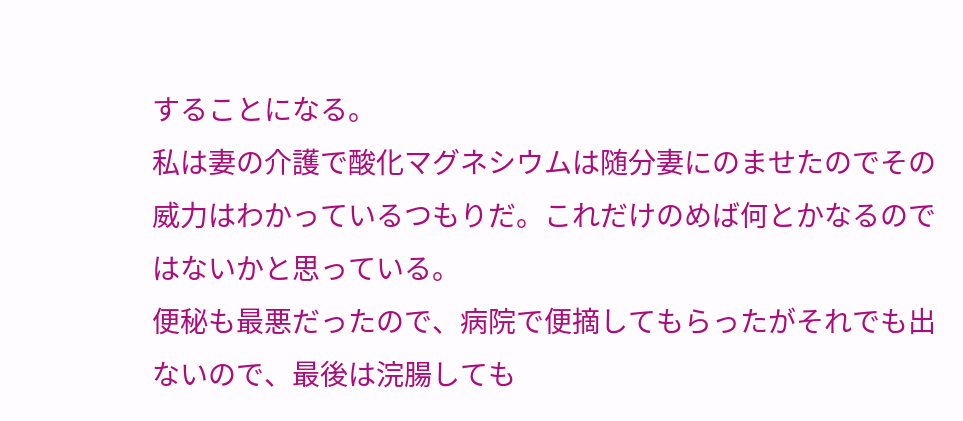することになる。
私は妻の介護で酸化マグネシウムは随分妻にのませたのでその威力はわかっているつもりだ。これだけのめば何とかなるのではないかと思っている。
便秘も最悪だったので、病院で便摘してもらったがそれでも出ないので、最後は浣腸しても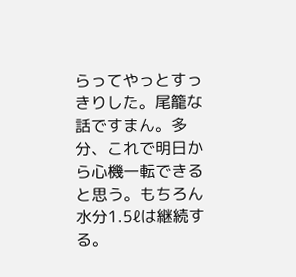らってやっとすっきりした。尾籠な話ですまん。多分、これで明日から心機一転できると思う。もちろん水分1.5ℓは継続する。